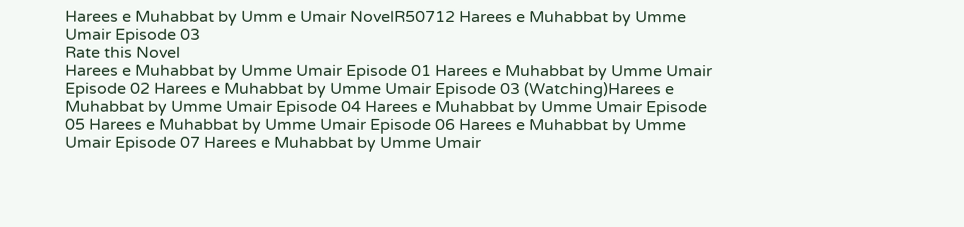Harees e Muhabbat by Umm e Umair NovelR50712 Harees e Muhabbat by Umme Umair Episode 03
Rate this Novel
Harees e Muhabbat by Umme Umair Episode 01 Harees e Muhabbat by Umme Umair Episode 02 Harees e Muhabbat by Umme Umair Episode 03 (Watching)Harees e Muhabbat by Umme Umair Episode 04 Harees e Muhabbat by Umme Umair Episode 05 Harees e Muhabbat by Umme Umair Episode 06 Harees e Muhabbat by Umme Umair Episode 07 Harees e Muhabbat by Umme Umair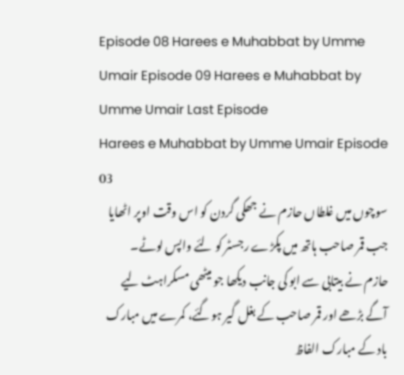Episode 08 Harees e Muhabbat by Umme Umair Episode 09 Harees e Muhabbat by Umme Umair Last Episode
Harees e Muhabbat by Umme Umair Episode 03
سوچوں میں غلطاں حازم نے جھکی گردن کو اس وقت اوپر اٹھایا جب قمر صاحب ہاتھ میں پکڑے رجسٹر کو لئے واپس لوٹے۔
حازم نے بیتابی سے ابو کی جانب دیکھا جو میٹھی مسکراہٹ لیے آگے بڑھے اور قمر صاحب کے بغل گیر ہوگئے، کمرے میں مبارک باد کے مبارک الفاظ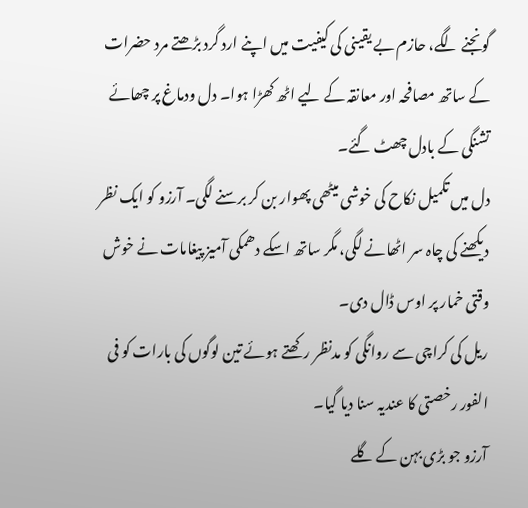گونجنے لگے، حازم بے یقینی کی کیفیت میں اپنے ارد گرد بڑھتے مرد حضرات کے ساتھ مصافحہ اور معانقہ کے لیے اٹھ کھڑا ہوا۔ دل ودماغ پر چھائے تشنگی کے بادل چھٹ گئے۔
دل میں تکمیل نکاح کی خوشی میٹھی پھوار بن کر برسنے لگی۔ آرزو کو ایک نظر دیکھنے کی چاہ سر اٹھانے لگی، مگر ساتھ اسکے دھمکی آمیز پیغامات نے خوش وقتی خمار پر اوس ڈال دی۔
ریل کی کراچی سے روانگی کو مدنظر رکھتے ہوئے تین لوگوں کی بارات کو فی الفور رخصتی کا عندیہ سنا دیا گیا۔
آرزو جو بڑی بہن کے گلے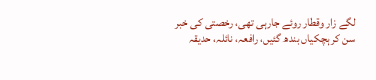لگے زار وقطار روئے جارہی تھی، رخصتی کی خبر سن کر ہچکیاں بندھ گئیں، رافعہ، نائلہ، حدیقہ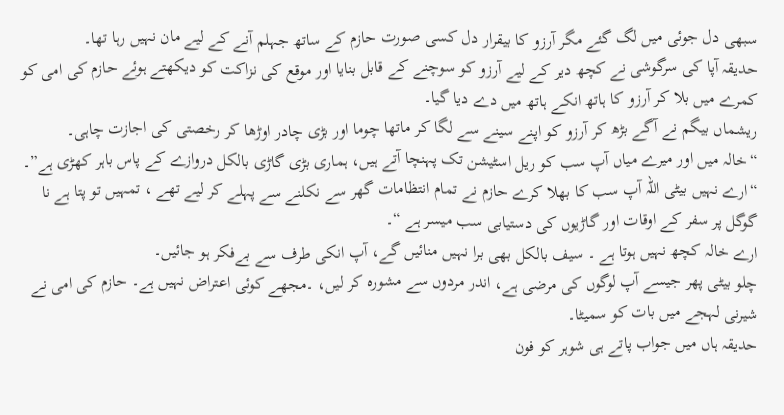سبھی دل جوئی میں لگ گئے مگر آرزو کا بیقرار دل کسی صورت حازم کے ساتھ جہلم آنے کے لیے مان نہیں رہا تھا۔
حدیقہ آپا کی سرگوشی نے کچھ دیر کے لیے آرزو کو سوچنے کے قابل بنایا اور موقع کی نزاکت کو دیکھتے ہوئے حازم کی امی کو کمرے میں بلا کر آرزو کا ہاتھ انکے ہاتھ میں دے دیا گیا۔
ریشماں بیگم نے آگے بڑھ کر آرزو کو اپنے سینے سے لگا کر ماتھا چوما اور بڑی چادر اوڑھا کر رخصتی کی اجازت چاہی۔
“خالہ میں اور میرے میاں آپ سب کو ریل اسٹیشن تک پہنچا آتے ہیں، ہماری بڑی گاڑی بالکل دروازے کے پاس باہر کھڑی ہے”۔
“ارے نہیں بیٹی اللہ آپ سب کا بھلا کرے حازم نے تمام انتظامات گھر سے نکلنے سے پہلے کر لیے تھے ، تمہیں تو پتا ہے نا گوگل پر سفر کے اوقات اور گاڑیوں کی دستیابی سب میسر ہے “۔
ارے خالہ کچھ نہیں ہوتا ہے ۔ سیف بالکل بھی برا نہیں منائیں گے، آپ انکی طرف سے بےفکر ہو جائیں۔
چلو بیٹی پھر جیسے آپ لوگوں کی مرضی ہے، اندر مردوں سے مشورہ کر لیں، ۔مجھے کوئی اعتراض نہیں ہے۔ حازم کی امی نے شیرنی لہجے میں بات کو سمیٹا۔
حدیقہ ہاں میں جواب پاتے ہی شوہر کو فون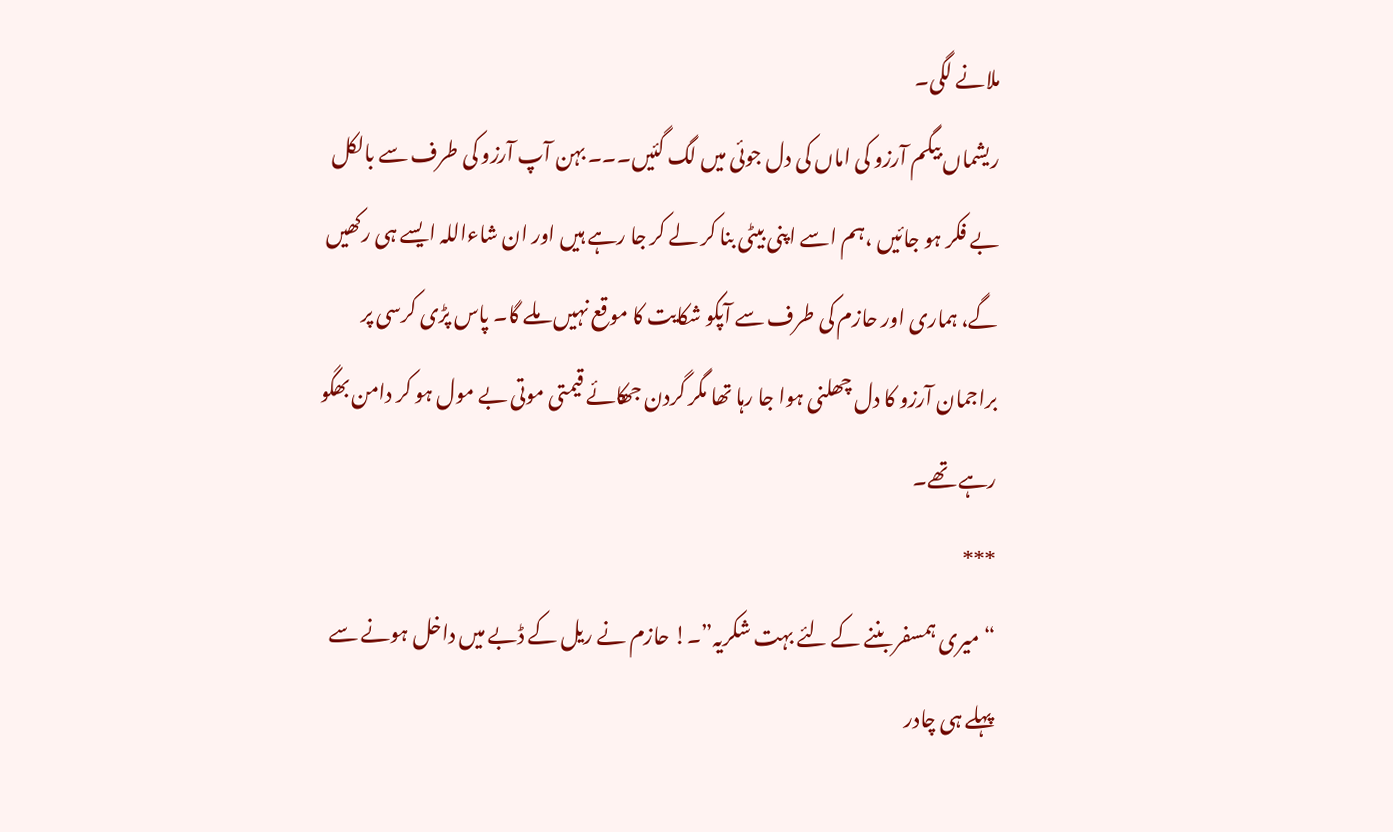ملانے لگی۔
ریشماں بیگم آرزو کی اماں کی دل جوئی میں لگ گئیں۔۔۔ بہن آپ آرزو کی طرف سے بالکل بے فکر ہو جائیں ،ہم اسے اپنی بیٹی بنا کر لے کر جا رہے ہیں اور ان شاءاللہ ایسے ہی رکھیں گے، ہماری اور حازم کی طرف سے آپکو شکایت کا موقع نہیں ملے گا۔ پاس پڑی کرسی پر براجمان آرزو کا دل چھلنی ہوا جا رہا تھا مگر گردن جھکائے قیمتی موتی بے مول ہو کر دامن بھگو رہے تھے۔
***
“میری ہمسفر بننے کے لئے بہت شکریہ”۔! حازم نے ریل کے ڈبے میں داخل ہونے سے پہلے ہی چادر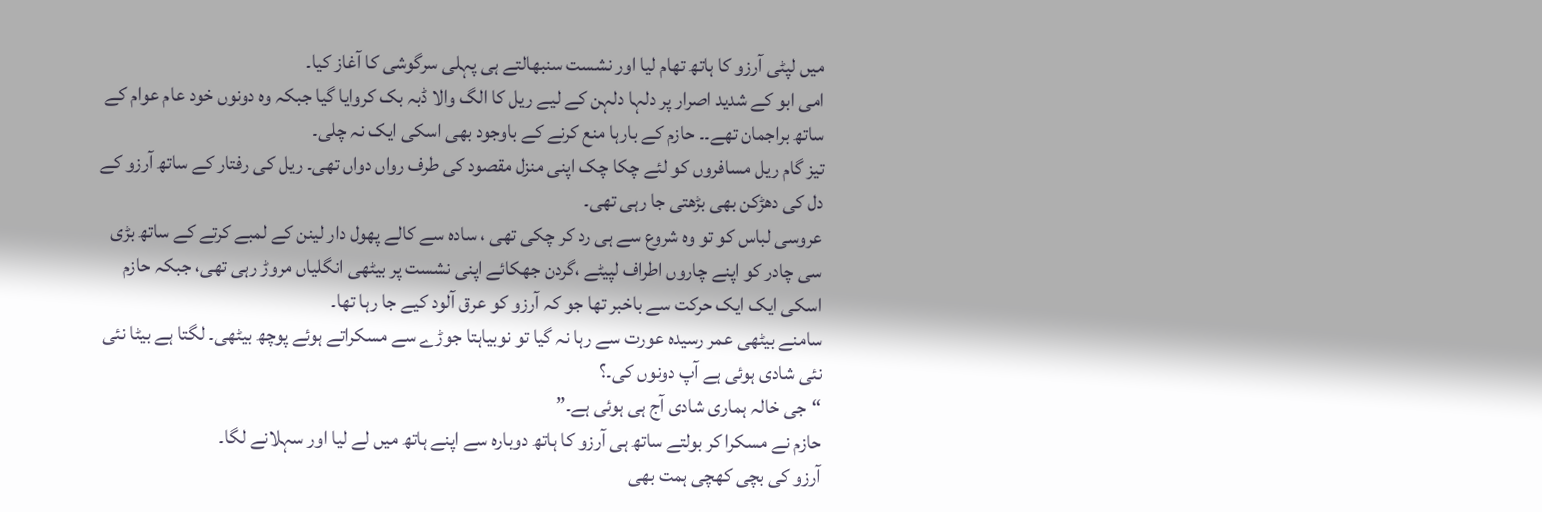میں لپٹی آرزو کا ہاتھ تھام لیا اور نشست سنبھالتے ہی پہلی سرگوشی کا آغاز کیا۔
امی ابو کے شدید اصرار پر دلہا دلہن کے لیے ریل کا الگ والا ڈبہ بک کروایا گیا جبکہ وہ دونوں خود عام عوام کے ساتھ براجمان تھے۔۔ حازم کے بارہا منع کرنے کے باوجود بھی اسکی ایک نہ چلی۔
تیز گام ریل مسافروں کو لئے چکا چک اپنی منزل مقصود کی طرف رواں دواں تھی۔ ریل کی رفتار کے ساتھ آرزو کے دل کی دھڑکن بھی بڑھتی جا رہی تھی۔
عروسی لباس کو تو وہ شروع سے ہی رد کر چکی تھی ، سادہ سے کالے پھول دار لینن کے لمبے کرتے کے ساتھ بڑی سی چادر کو اپنے چاروں اطراف لپیٹے ،گردن جھکائے اپنی نشست پر بیٹھی انگلیاں مروڑ رہی تھی، جبکہ حازم اسکی ایک ایک حرکت سے باخبر تھا جو کہ آرزو کو عرق آلود کیے جا رہا تھا۔
سامنے بیٹھی عمر رسیدہ عورت سے رہا نہ گیا تو نوبیاہتا جوڑے سے مسکراتے ہوئے پوچھ بیٹھی۔ لگتا ہے بیٹا نئی نئی شادی ہوئی ہے آپ دونوں کی۔؟
“جی خالہ ہماری شادی آج ہی ہوئی ہے۔”
حازم نے مسکرا کر بولتے ساتھ ہی آرزو کا ہاتھ دوبارہ سے اپنے ہاتھ میں لے لیا اور سہلانے لگا۔
آرزو کی بچی کھچی ہمت بھی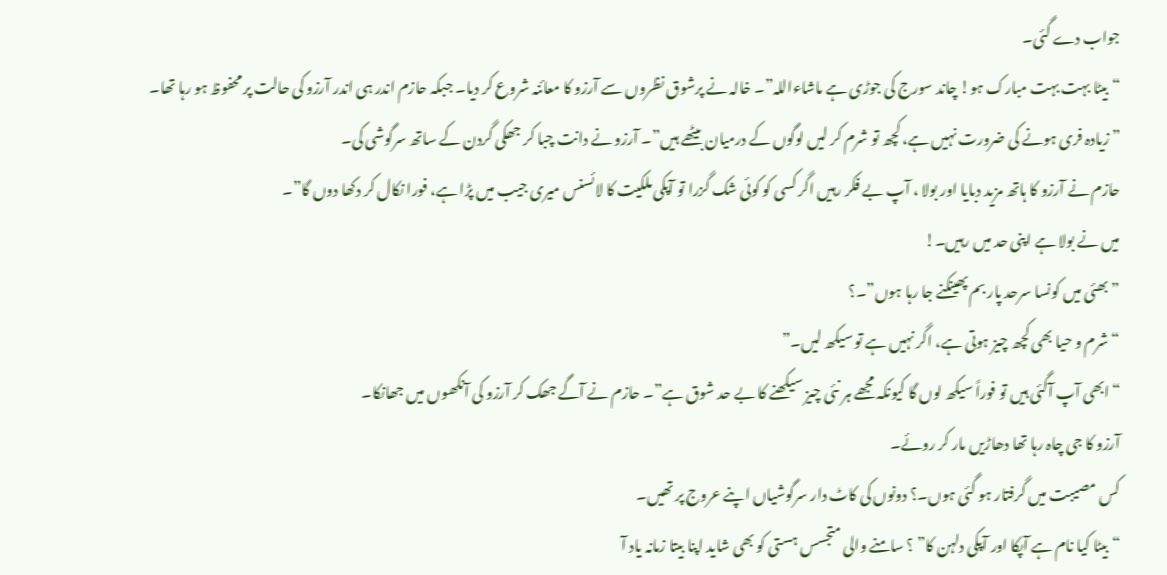جواب دے گئی۔
“بیٹا بہت بہت مبارک ہو! چاند سورج کی جوڑی ہے ماشاءاللہ”۔ خالہ نے پرشوق نظروں سے آرزو کا معائنہ شروع کر دیا۔ جبکہ حازم اندر ہی اندر آرزو کی حالت پر محفوظ ہو رہا تھا۔
” زیادہ فری ہونے کی ضرورت نہیں ہے، کچھ تو شرم کر لیں لوگوں کے درمیان بیٹھے ہیں”۔ آرزو نے دانت چبا کر جھکی گردن کے ساتھ سرگوشی کی۔
حازم نے آرزو کا ہاتھ مزید دبایا اور بولا ، آپ بے فکر رہیں اگر کسی کو کوئی شک گزرا تو آپکی ملکیت کا لائسنس میری جیب میں پڑا ہے، فورا نکال کر دکھا دوں گا”۔
میں نے بولا ہے اپنی حد میں رہیں۔!
” بھئی میں کونسا سرحد پار بم پھینکنے جا رہا ہوں”۔؟
“شرم و حیا بھی کچھ چیز ہوتی ہے، اگر نہیں ہے تو سیکھ لیں۔”
“ابھی آپ آگئی ہیں تو فوراً سیکھ لوں گا کیونکہ مجھے ہر نئی چیز سیکھنے کا بے حد شوق ہے”۔ حازم نے آگے جھک کر آرزو کی آنکھوں میں جھانکا۔
آرزو کا جی چاہ رہا تھا دھاڑیں مار کر روئے۔
کس مصیبت میں گرفتار ہو گئی ہوں۔؟ دونوں کی کاٹ دار سرگوشیاں اپنے عروج پر تھیں۔
“بیٹا کیا نام ہے آپکا اور آپکی دلہن کا” ؟ سامنے والی متجسس ہستی کو بھی شاید اپنا بیتا زمانہ یاد آ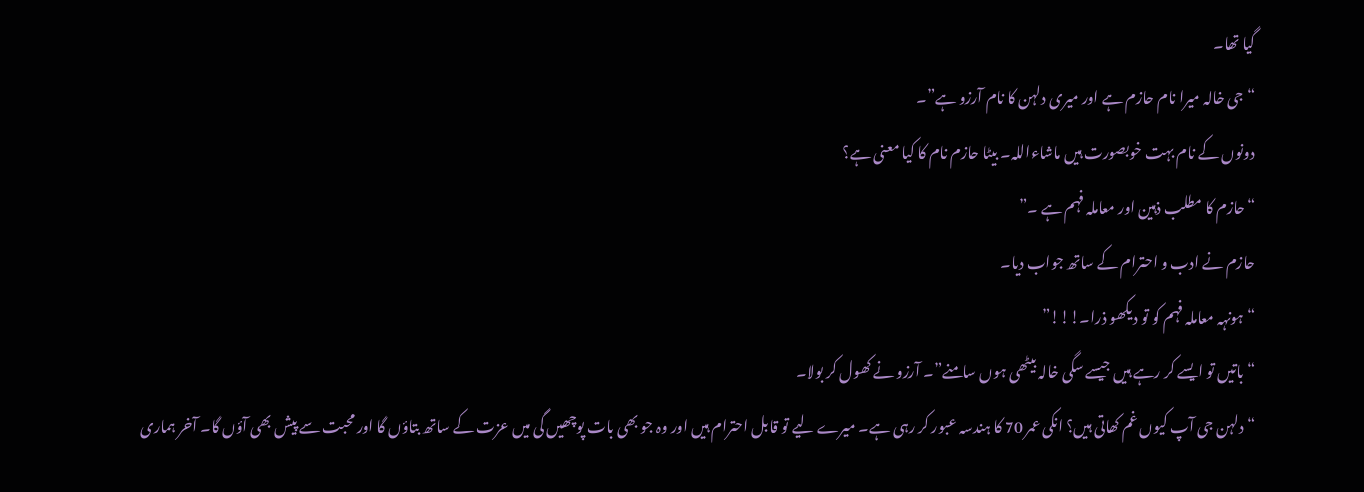گیا تھا۔
“جی خالہ میرا نام حازم ہے اور میری دلہن کا نام آرزو ہے”۔
دونوں کے نام بہت خوبصورت ہیں ماشاءاللہ۔ بیٹا حازم نام کا کیا معنی ہے؟
“حازم کا مطلب ذہین اور معاملہ فہم ہے ۔”
حازم نے ادب و احترام کے ساتھ جواب دیا۔
“ہونہہ معاملہ فہم کو تو دیکھو ذرا۔!!!”
“باتیں تو ایسے کر رہے ہیں جیسے سگی خالہ بیٹھی ہوں سامنے”۔ آرزو نے کھول کر بولا۔
“دلہن جی آپ کیوں غم کھاتی ہیں؟ انکی عمر 70 کا ہندسہ عبور کر رہی ہے۔ میرے لیے تو قابل احترام ہیں اور وہ جو بھی بات پوچھیں گی میں عزت کے ساتھ بتاؤں گا اور محبت سے پیش بھی آؤں گا۔ آخر ہماری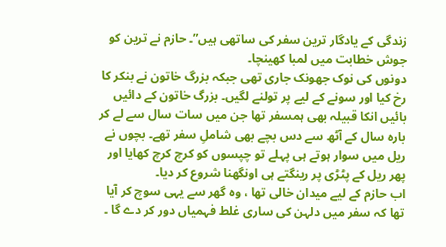زندگی کے یادگار ترین سفر کی ساتھی ہیں”۔ حازم نے ترین کو جوش خطابت میں لمبا کھینچا۔
دونوں کی نوک جھونک جاری تھی جبکہ بزرگ خاتون نے بنکر کا رخ کیا اور سونے کے لیے پر تولنے لگیں۔ بزرگ خاتون کے دائیں بائیں انکا قبیلہ بھی ہمسفر تھا جن میں سات سال سے لے کر بارہ سال کے آٹھ سے دس بچے بھی شاملِ سفر تھے۔ بچوں نے ریل میں سوار ہوتے ہی پہلے تو چپسوں کو کرچ کرچ کھایا اور پھر ریل کے پٹڑی پر رینگتے ہی اونگھنا شروع کر دیا۔
اب حازم کے لیے میدان خالی تھا ، وہ گھر سے یہی سوچ کر آیا تھا کہ سفر میں دلہن کی ساری غلط فہمیاں دور کر دے گا ۔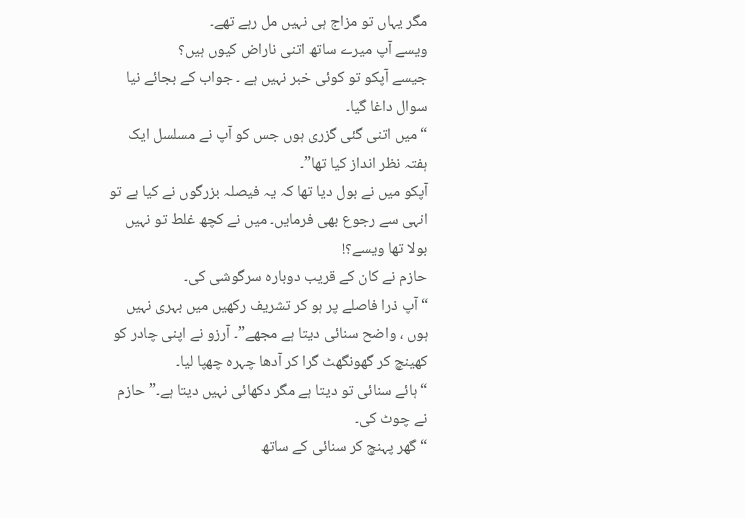مگر یہاں تو مزاج ہی نہیں مل رہے تھے۔
ویسے آپ میرے ساتھ اتنی ناراض کیوں ہیں؟
جیسے آپکو تو کوئی خبر نہیں ہے ۔ جواب کے بجائے نیا سوال داغا گیا۔
“میں اتنی گئی گزری ہوں جس کو آپ نے مسلسل ایک ہفتہ نظر انداز کیا تھا”۔
آپکو میں نے بول دیا تھا کہ یہ فیصلہ بزرگوں نے کیا ہے تو انہی سے رجوع بھی فرمایں۔ میں نے کچھ غلط تو نہیں بولا تھا ویسے؟!
حازم نے کان کے قریب دوبارہ سرگوشی کی۔
“آپ ذرا فاصلے پر ہو کر تشریف رکھیں میں بہری نہیں ہوں ، واضح سنائی دیتا ہے مجھے”۔ آرزو نے اپنی چادر کو کھینچ کر گھونگھٹ گرا کر آدھا چہرہ چھپا لیا۔
“ہائے سنائی تو دیتا ہے مگر دکھائی نہیں دیتا ہے۔” حازم نے چوٹ کی۔
“گھر پہنچ کر سنائی کے ساتھ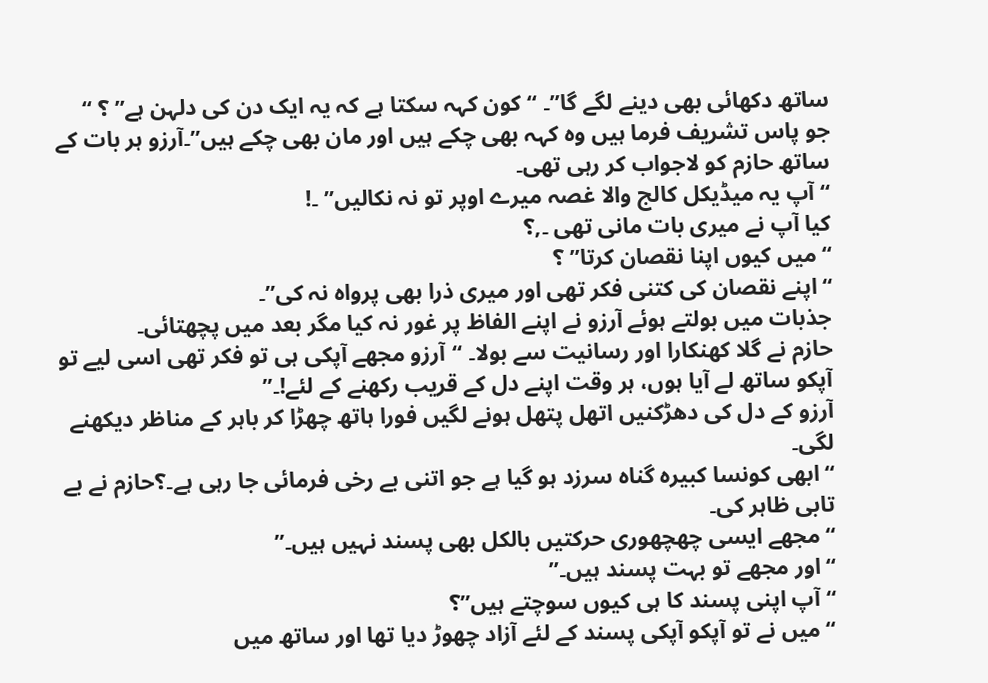ساتھ دکھائی بھی دینے لگے گا”۔ “کون کہہ سکتا ہے کہ یہ ایک دن کی دلہن ہے” ؟ “
جو پاس تشریف فرما ہیں وہ کہہ بھی چکے ہیں اور مان بھی چکے ہیں”۔آرزو ہر بات کے ساتھ حازم کو لاجواب کر رہی تھی۔
“آپ یہ میڈیکل کالج والا غصہ میرے اوپر تو نہ نکالیں” ۔!
کیا آپ نے میری بات مانی تھی ۔,؟
“میں کیوں اپنا نقصان کرتا” ؟
“اپنے نقصان کی کتنی فکر تھی اور میری ذرا بھی پرواہ نہ کی”۔
جذبات میں بولتے ہوئے آرزو نے اپنے الفاظ پر غور نہ کیا مگر بعد میں پچھتائی۔
حازم نے گلا کھنکارا اور رسانیت سے بولا۔ “آرزو مجھے آپکی ہی تو فکر تھی اسی لیے تو آپکو ساتھ لے آیا ہوں، ہر وقت اپنے دل کے قریب رکھنے کے لئے!۔”
آرزو کے دل کی دھڑکنیں اتھل پتھل ہونے لگیں فورا ہاتھ چھڑا کر باہر کے مناظر دیکھنے لگی۔
“ابھی کونسا کبیرہ گناہ سرزد ہو گیا ہے جو اتنی بے رخی فرمائی جا رہی ہے۔؟حازم نے بے تابی ظاہر کی۔
“مجھے ایسی چھچھوری حرکتیں بالکل بھی پسند نہیں ہیں۔”
“اور مجھے تو بہت پسند ہیں۔”
“آپ اپنی پسند کا ہی کیوں سوچتے ہیں”؟
“میں نے تو آپکو آپکی پسند کے لئے آزاد چھوڑ دیا تھا اور ساتھ میں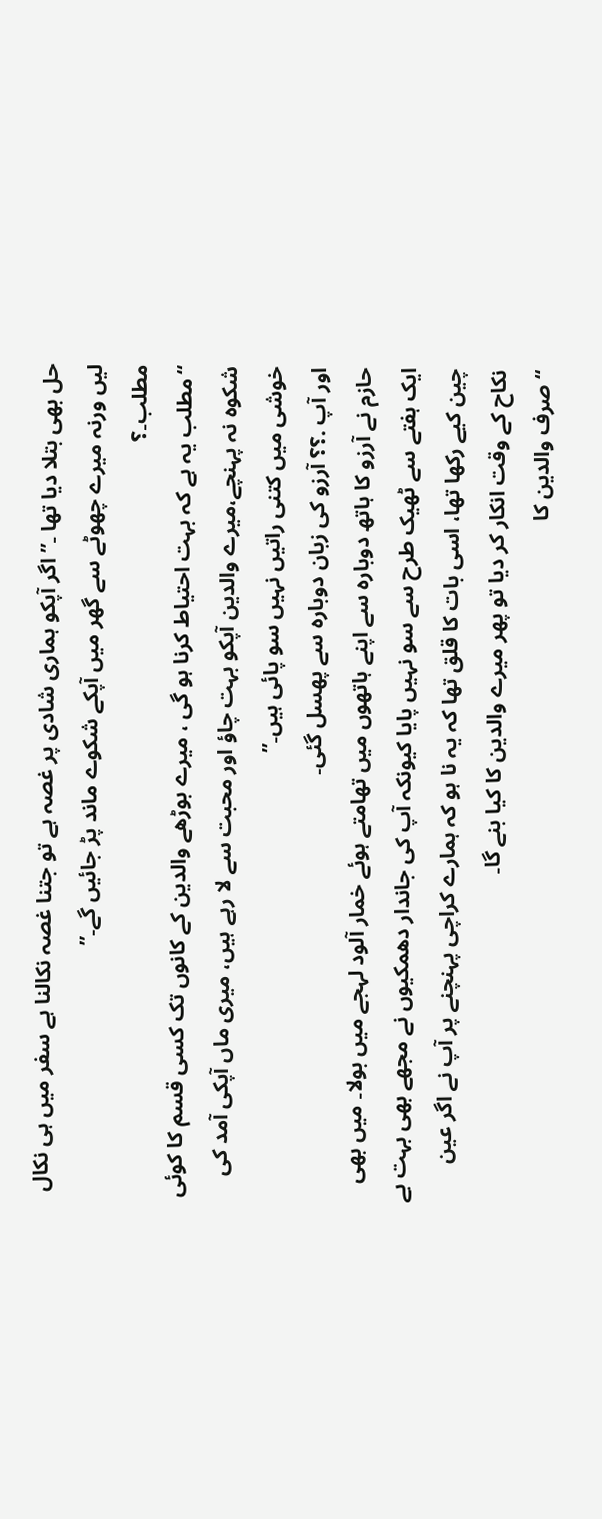حل بھی بتلا دیا تھا ۔”اگر آپکو ہماری شادی پر غصہ ہے تو جتنا غصہ نکالنا ہے سفر میں ہی نکال لیں ورنہ میرے چھوٹے سے گھر میں آپکے شکوے ماند پڑ جائیں گے۔”
مطلب۔؟
“مطلب یہ ہے کہ بہت احتیاط کرنا ہو گی ، میرے بوڑھے والدین کے کانوں تک کسی قسم کا کوئی شکوہ نہ پہنچے،میرے والدین آپکو بہت چاؤ اور محبت سے لا رہے ہیں، میری ماں آپکی آمد کی خوشی میں کتنی راتیں نہیں سو پائی ہیں۔”
اور آپ .؟؟ آرزو کی زبان دوبارہ سے پھسل گئی۔
حازم نے آرزو کا ہاتھ دوبارہ سے اپنے ہاتھوں میں تھامتے ہوئے خمار آلود لہجے میں بولا۔ میں بھی ایک ہفتے سے ٹھیک طرح سے سو نہیں پایا کیونکہ آپ کی جاندار دھمکیوں نے مجھے بھی بہت بے چین کیے رکھا تھا، اسی بات کا قلق تھا کہ یہ نا ہو کہ ہمارے کراچی پہنچنے پر آپ نے اگر عین نکاح کے وقت انکار کر دیا تو پھر میرے والدین کا کیا بنے گا۔
“صرف والدین کا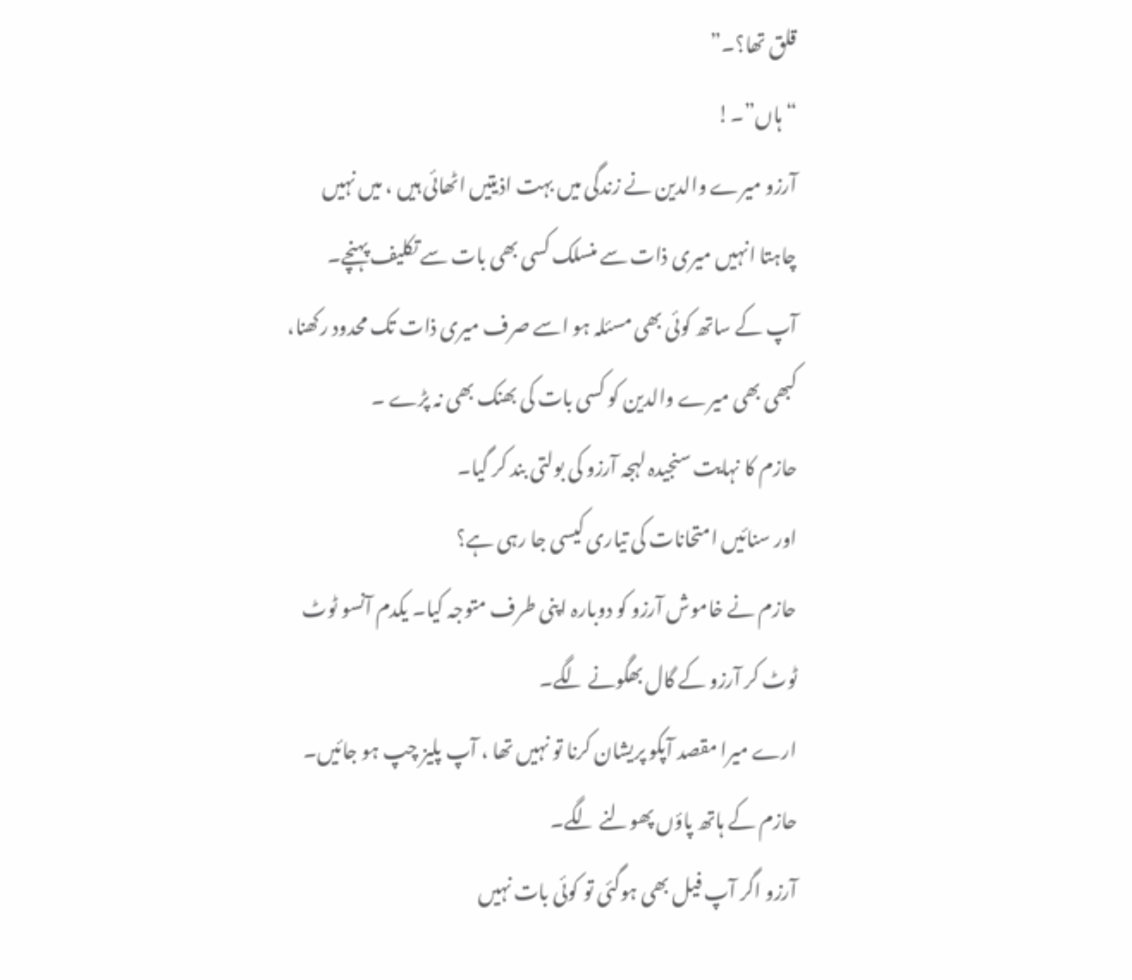قلق تھا؟۔”
“ہاں”۔!
آرزو میرے والدین نے زندگی میں بہت اذیتیں اٹھائی ہیں ، میں نہیں چاہتا انہیں میری ذات سے منسلک کسی بھی بات سے تکلیف پہنچے۔
آپ کے ساتھ کوئی بھی مسئلہ ہو اسے صرف میری ذات تک محدود رکھنا، کبھی بھی میرے والدین کو کسی بات کی بھنک بھی نہ پڑے ۔
حازم کا نہایت سنجیدہ لہجہ آرزو کی بولتی بند کر گیا۔
اور سنائیں امتحانات کی تیاری کیسی جا رہی ہے؟
حازم نے خاموش آرزو کو دوبارہ اپنی طرف متوجہ کیا۔ یکدم آنسو ٹوٹ ٹوٹ کر آرزو کے گال بھگونے لگے۔
ارے میرا مقصد آپکو پریشان کرنا تو نہیں تھا ، آپ پلیز چپ ہو جائیں۔
حازم کے ہاتھ پاؤں پھولنے لگے۔
آرزو اگر آپ فیل بھی ہوگئی تو کوئی بات نہیں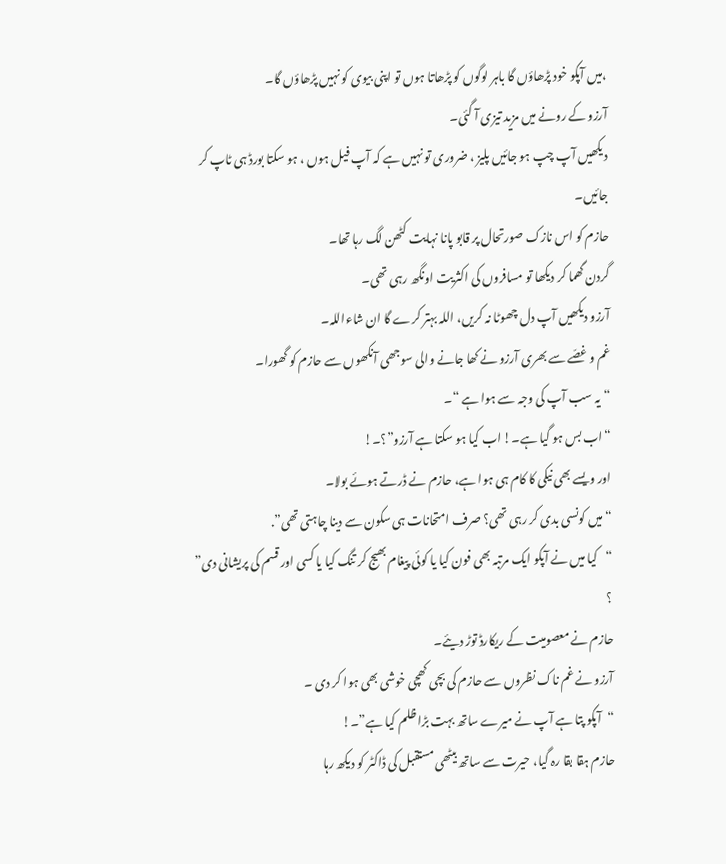،میں آپکو خود پڑھاؤں گا باہر لوگوں کو پڑھاتا ہوں تو اپنی بیوی کو نہیں پڑھاؤں گا۔
آرزو کے رونے میں مزید تیزی آ گئی۔
دیکھیں آپ چپ ہو جائیں پلیز ، ضروری تو نہیں ہے کہ آپ فیل ہوں ، ہو سکتا بورڈ ہی ٹاپ کر جائیں۔
حازم کو اس نازک صورتحال پر قابو پانا نہایت کٹھن لگ رہا تھا۔
گردن گھما کر دیکھا تو مسافروں کی اکثریت اونگھ رہی تھی۔
آرزو دیکھیں آپ دل چھوٹا نہ کریں، اللہ بہتر کرے گا ان شاءاللہ۔
غم و غصّے سے بھری آرزو نے کھا جانے والی سوجھی آنکھوں سے حازم کو گھورا۔
“یہ سب آپ کی وجہ سے ہوا ہے “۔
“اب بس ہو گیا ہے۔! اب کیا ہو سکتا ہے آرزو”؟۔!
اور ویسے بھی نیکی کا کام ہی ہوا ہے، حازم نے ڈرتے ہوئے بولا۔
“میں کونسی بدی کر رہی تھی؟ صرف امتحانات ہی سکون سے دینا چاہتی تھی”.
“کیا میں نے آپکو ایک مرتبہ بھی فون کیا یا کوئی پیغام بھیج کر تنگ کیا یا کسی اور قسم کی پریشانی دی” ؟
حازم نے معصومیت کے ریکارڈ توڑ دیئے۔
آرزو نے غم ناک نظروں سے حازم کی بچی کھچی خوشی بھی ہوا کر دی ۔
“آپکو پتا ہے آپ نے میرے ساتھ بہت بڑا ظلم کیا ہے”۔!
حازم ہقا بقا رہ گیا، حیرت سے ساتھ بیٹھی مستقبل کی ڈاکٹر کو دیکھ رہا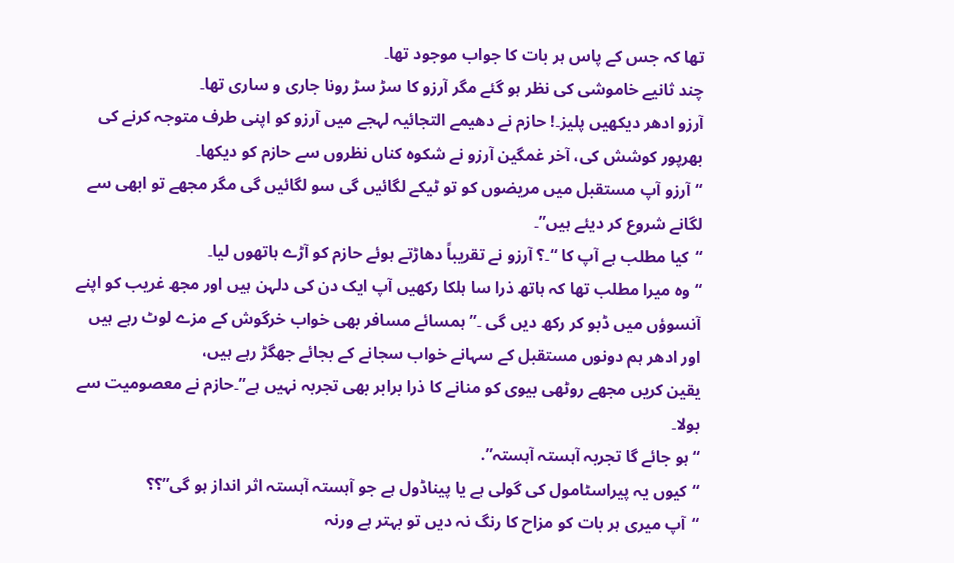تھا کہ جس کے پاس ہر بات کا جواب موجود تھا۔
چند ثانیے خاموشی کی نظر ہو گئے مگر آرزو کا سڑ سڑ رونا جاری و ساری تھا۔
آرزو ادھر دیکھیں پلیز۔! حازم نے دھیمے التجائیہ لہجے میں آرزو کو اپنی طرف متوجہ کرنے کی بھرپور کوشش کی، آخر غمگین آرزو نے شکوہ کناں نظروں سے حازم کو دیکھا۔
“آرزو آپ مستقبل میں مریضوں کو تو ٹیکے لگائیں گی سو لگائیں گی مگر مجھے تو ابھی سے لگانے شروع کر دیئے ہیں”۔
“کیا مطلب ہے آپ کا “۔؟ آرزو نے تقریباً دھاڑتے ہوئے حازم کو آڑے ہاتھوں لیا۔
“وہ میرا مطلب تھا کہ ہاتھ ذرا سا ہلکا رکھیں آپ ایک دن کی دلہن ہیں اور مجھ غریب کو اپنے آنسوؤں میں ڈبو کر رکھ دیں گی ۔” ہمسائے مسافر بھی خواب خرگوش کے مزے لوٹ رہے ہیں اور ادھر ہم دونوں مستقبل کے سہانے خواب سجانے کے بجائے جھگڑ رہے ہیں،
یقین کریں مجھے روٹھی بیوی کو منانے کا ذرا برابر بھی تجربہ نہیں ہے”۔حازم نے معصومیت سے بولا۔
“ہو جائے گا تجربہ آہستہ آہستہ”.
“کیوں یہ پیراسٹامول کی گولی ہے یا پیناڈول ہے جو آہستہ آہستہ اثر انداز ہو گی”؟؟
“آپ میری ہر بات کو مزاح کا رنگ نہ دیں تو بہتر ہے ورنہ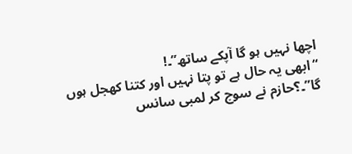اچھا نہیں ہو گا آپکے ساتھ”۔!
“ابھی یہ حال ہے تو پتا نہیں اور کتنا کھجل ہوں گا”۔؟حازم نے سوچ کر لمبی سانس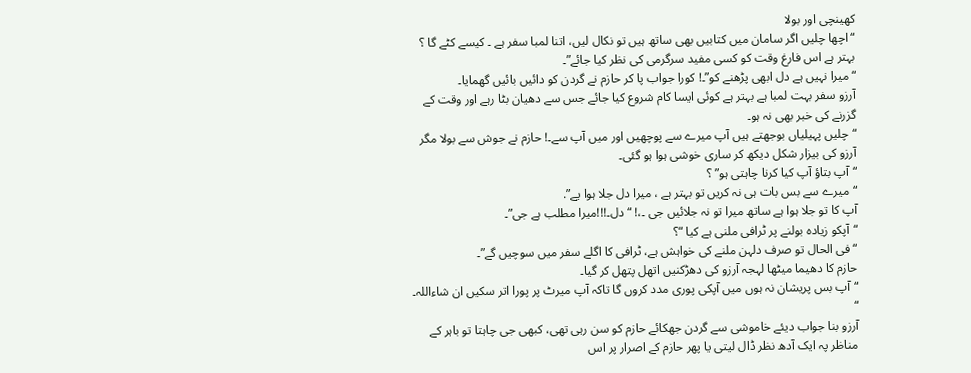کھینچی اور بولا
“اچھا چلیں اگر سامان میں کتابیں بھی ساتھ ہیں تو نکال لیں، اتنا لمبا سفر ہے ۔ کیسے کٹے گا ؟
بہتر ہے اس فارغ وقت کو کسی مفید سرگرمی کی نظر کیا جائے”۔
“میرا نہیں ہے دل ابھی پڑھنے کو”۔! کورا جواب پا کر حازم نے گردن کو دائیں بائیں گھمایا۔
آرزو سفر بہت لمبا ہے بہتر ہے کوئی ایسا کام شروع کیا جائے جس سے دھیان بٹا رہے اور وقت کے گزرنے کی خبر بھی نہ ہو۔
“چلیں پہیلیاں بوجھتے ہیں آپ میرے سے پوچھیں اور میں آپ سے۔! حازم نے جوش سے بولا مگر آرزو کی بیزار شکل دیکھ کر ساری خوشی ہوا ہو گئی۔
“آپ بتاؤ آپ کیا کرنا چاہتی ہو” ؟
“میرے سے بس بات ہی نہ کریں تو بہتر ہے ، میرا دل جلا ہوا یے”.
آپ کا تو جلا ہوا ہے ساتھ میرا تو نہ جلائیں جی ۔،! “دل۔!!!میرا مطلب ہے جی”۔
“آپکو زیادہ بولنے پر ٹرافی ملنی ہے کیا “؟
“فی الحال تو صرف دلہن ملنے کی خواہش ہے، ٹرافی کا اگلے سفر میں سوچیں گے”۔
حازم کا دھیما میٹھا لہجہ آرزو کی دھڑکنیں اتھل پتھل کر گیا۔
“آپ بس پریشان نہ ہوں میں آپکی پوری مدد کروں گا تاکہ آپ میرٹ پر پورا اتر سکیں ان شاءاللہ۔ “
آرزو بنا جواب دیئے خاموشی سے گردن جھکائے حازم کو سن رہی تھی، کبھی جی چاہتا تو باہر کے مناظر پہ ایک آدھ نظر ڈال لیتی یا پھر حازم کے اصرار پر اس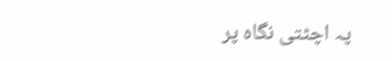پہ اچٹتی نگاہ پر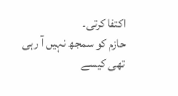اکتفا کرتی۔
حازم کو سمجھ نہیں آ رہی تھی کیسے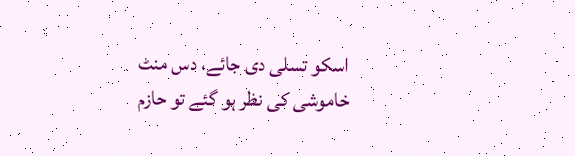اسکو تسلی دی جائے، دس منٹ خاموشی کی نظر ہو گئے تو حازم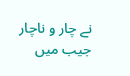نے چار و ناچار جیب میں